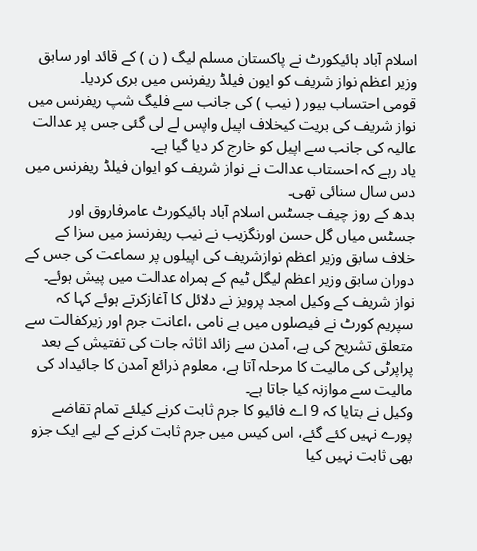اسلام آباد ہائیکورٹ نے پاکستان مسلم لیگ ( ن ) کے قائد اور سابق وزیر اعظم نواز شریف کو ایون فیلڈ ریفرنس میں بری کردیا۔
قومی احتساب بیور ( نیب ) کی جانب سے فلیگ شپ ریفرنس میں نواز شریف کی بریت کیخلاف اپیل واپس لے لی گئی جس پر عدالت عالیہ کی جانب سے اپیل کو خارج کر دیا گیا ہے۔
یاد رہے کہ احستاب عدالت نے نواز شریف کو ایوان فیلڈ ریفرنس میں دس سال سنائی تھی۔
بدھ کے روز چیف جسٹس اسلام آباد ہائیکورٹ عامرفاروق اور جسٹس میاں گل حسن اورنگزیب نے نیب ریفرنسز میں سزا کے خلاف سابق وزیر اعظم نوازشریف کی اپیلوں پر سماعت کی جس کے دوران سابق وزیر اعظم لیگل ٹیم کے ہمراہ عدالت میں پیش ہوئے۔
نواز شریف کے وکیل امجد پرویز نے دلائل کا آغازکرتے ہوئے کہا کہ سپریم کورٹ نے فیصلوں میں بے نامی ،اعانت جرم اور زیرکفالت سے متعلق تشریح کی ہے، آمدن سے زائد اثاثہ جات کی تفتیش کے بعد پراپرٹی کی مالیت کا مرحلہ آتا ہے، معلوم ذرائع آمدن کا جائیداد کی مالیت سے موازنہ کیا جاتا ہے۔
وکیل نے بتایا کہ 9 اے فائیو کا جرم ثابت کرنے کیلئے تمام تقاضے پورے نہیں کئے گئے، اس کیس میں جرم ثابت کرنے کے لیے ایک جزو بھی ثابت نہیں کیا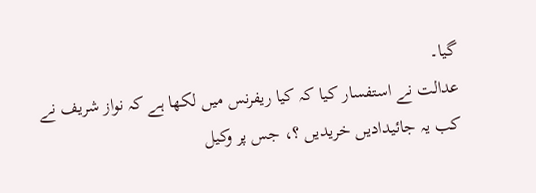گیا۔
عدالت نے استفسار کیا کہ کیا ریفرنس میں لکھا ہے کہ نواز شریف نے کب یہ جائیدادیں خریدیں ؟، جس پر وکیل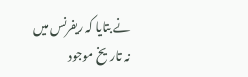نے بتایا کہ ریفرنس میں نہ تاریخ موجود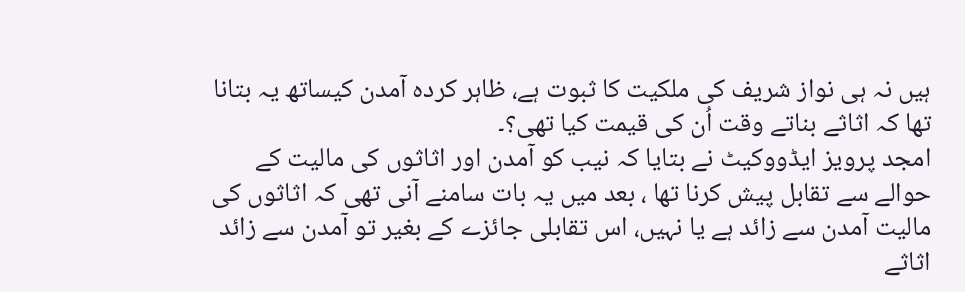ہیں نہ ہی نواز شریف کی ملکیت کا ثبوت ہے، ظاہر کردہ آمدن کیساتھ یہ بتانا تھا کہ اثاثے بناتے وقت اُن کی قیمت کیا تھی؟۔
امجد پرویز ایڈووکیٹ نے بتایا کہ نیب کو آمدن اور اثاثوں کی مالیت کے حوالے سے تقابل پیش کرنا تھا ، بعد میں یہ بات سامنے آنی تھی کہ اثاثوں کی مالیت آمدن سے زائد ہے یا نہیں، اس تقابلی جائزے کے بغیر تو آمدن سے زائد اثاثے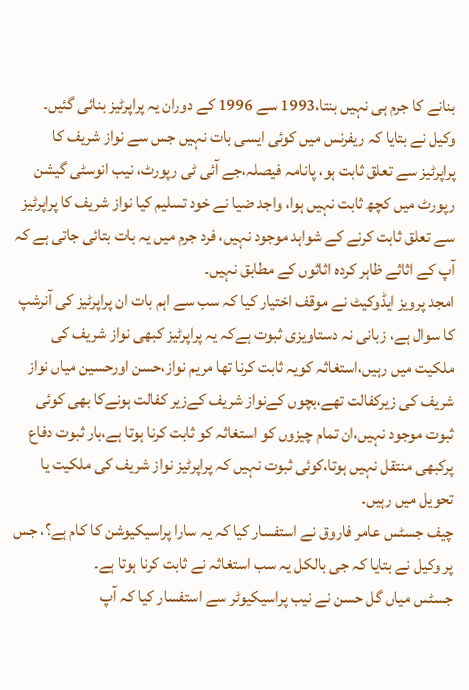بنانے کا جرم ہی نہیں بنتا،1993 سے 1996 کے دوران یہ پراپرٹیز بنائی گئیں۔
وکیل نے بتایا کہ ریفرنس میں کوئی ایسی بات نہیں جس سے نواز شریف کا پراپرٹیز سے تعلق ثابت ہو، پانامہ فیصلہ،جے آئی ٹی رپورٹ، نیب انوسٹی گیشن رپورٹ میں کچھ ثابت نہیں ہوا، واجد ضیا نے خود تسلیم کیا نواز شریف کا پراپرٹیز سے تعلق ثابت کرنے کے شواہد موجود نہیں، فرد جرم میں یہ بات بتائی جاتی ہے کہ آپ کے اثاثے ظاہر کردہ اثاثوں کے مطابق نہیں۔
امجد پرویز ایڈوکیٹ نے موقف اختیار کیا کہ سب سے اہم بات ان پراپرٹیز کی آنرشپ کا سوال ہے، زبانی نہ دستاویزی ثبوت ہےکہ یہ پراپرٹیز کبھی نواز شریف کی ملکیت میں رہیں،استغاثہ کویہ ثابت کرنا تھا مریم نواز،حسن اورحسین میاں نواز شریف کی زیرکفالت تھے،بچوں کےنواز شریف کےزیر کفالت ہونےکا بھی کوئی ثبوت موجود نہیں،ان تمام چیزوں کو استغاثہ کو ثابت کرنا ہوتا ہے،بار ثبوت دفاع پرکبھی منتقل نہیں ہوتا،کوئی ثبوت نہیں کہ پراپرٹیز نواز شریف کی ملکیت یا تحویل میں رہیں۔
چیف جسٹس عامر فاروق نے استفسار کیا کہ یہ سارا پراسیکیوشن کا کام ہے؟، جس پر وکیل نے بتایا کہ جی بالکل یہ سب استغاثہ نے ثابت کرنا ہوتا ہے۔
جسٹس میاں گل حسن نے نیب پراسیکیوٹر سے استفسار کیا کہ آپ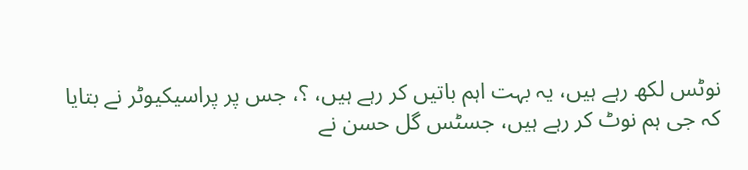نوٹس لکھ رہے ہیں، یہ بہت اہم باتیں کر رہے ہیں، ؟، جس پر پراسیکیوٹر نے بتایا کہ جی ہم نوٹ کر رہے ہیں، جسٹس گل حسن نے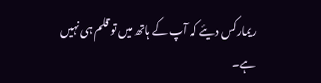ریمارکس دیئے کہ آپ کے ہاتھ میں تو قلم ہی نہیں ہے۔